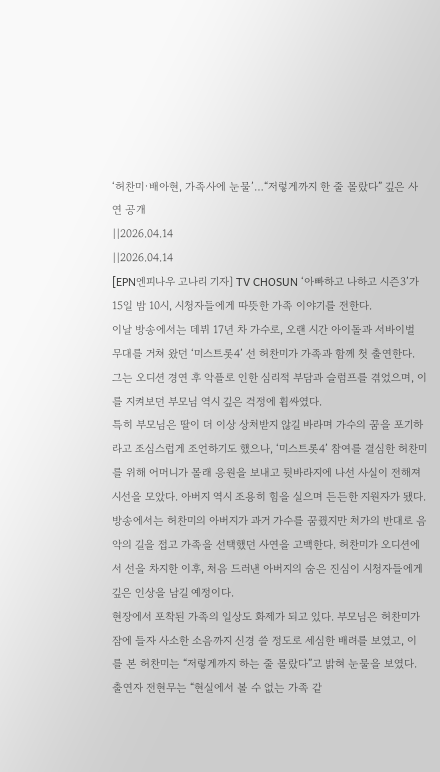‘허찬미·배아현, 가족사에 눈물’…“저렇게까지 한 줄 몰랐다” 깊은 사연 공개
||2026.04.14
||2026.04.14
[EPN엔피나우 고나리 기자] TV CHOSUN ‘아빠하고 나하고 시즌3’가 15일 밤 10시, 시청자들에게 따뜻한 가족 이야기를 전한다.
이날 방송에서는 데뷔 17년 차 가수로, 오랜 시간 아이돌과 서바이벌 무대를 거쳐 왔던 ‘미스트롯4’ 선 허찬미가 가족과 함께 첫 출연한다. 그는 오디션 경연 후 악플로 인한 심리적 부담과 슬럼프를 겪었으며, 이를 지켜보던 부모님 역시 깊은 걱정에 휩싸였다.
특히 부모님은 딸이 더 이상 상처받지 않길 바라며 가수의 꿈을 포기하라고 조심스럽게 조언하기도 했으나, ‘미스트롯4’ 참여를 결심한 허찬미를 위해 어머니가 몰래 응원을 보내고 뒷바라지에 나선 사실이 전해져 시선을 모았다. 아버지 역시 조용히 힘을 실으며 든든한 지원자가 됐다.
방송에서는 허찬미의 아버지가 과거 가수를 꿈꿨지만 처가의 반대로 음악의 길을 접고 가족을 선택했던 사연을 고백한다. 허찬미가 오디션에서 선을 차지한 이후, 처음 드러낸 아버지의 숨은 진심이 시청자들에게 깊은 인상을 남길 예정이다.
현장에서 포착된 가족의 일상도 화제가 되고 있다. 부모님은 허찬미가 잠에 들자 사소한 소음까지 신경 쓸 정도로 세심한 배려를 보였고, 이를 본 허찬미는 “저렇게까지 하는 줄 몰랐다”고 밝혀 눈물을 보였다. 출연자 전현무는 “현실에서 볼 수 없는 가족 같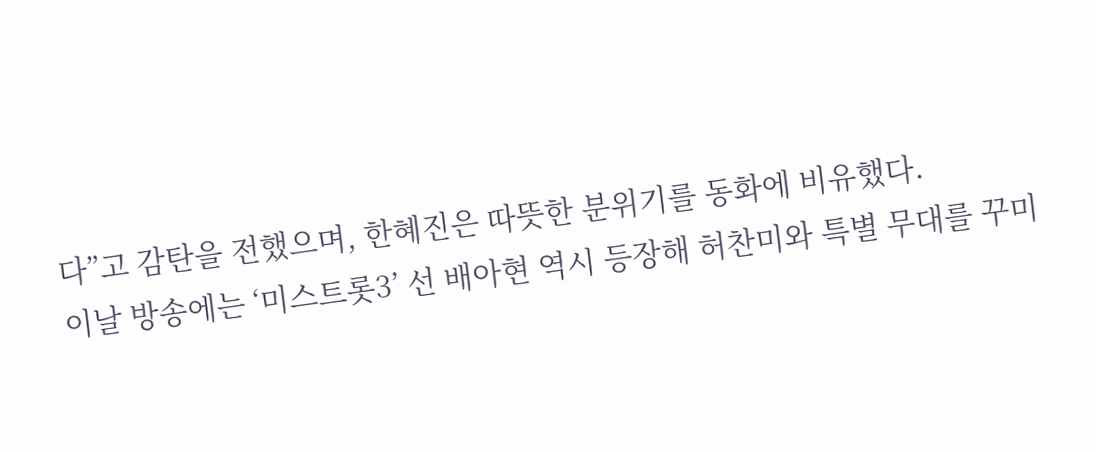다”고 감탄을 전했으며, 한혜진은 따뜻한 분위기를 동화에 비유했다.
이날 방송에는 ‘미스트롯3’ 선 배아현 역시 등장해 허찬미와 특별 무대를 꾸미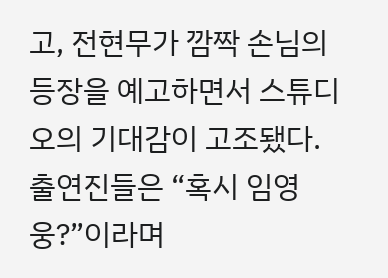고, 전현무가 깜짝 손님의 등장을 예고하면서 스튜디오의 기대감이 고조됐다. 출연진들은 “혹시 임영웅?”이라며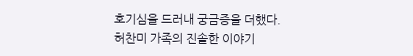호기심을 드러내 궁금증을 더했다.
허찬미 가족의 진솔한 이야기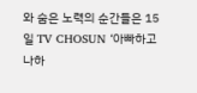와 숨은 노력의 순간들은 15일 TV CHOSUN ‘아빠하고 나하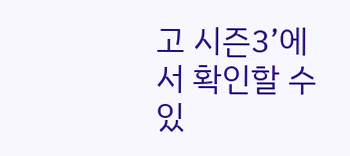고 시즌3’에서 확인할 수 있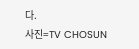다.
사진=TV CHOSUN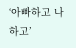‘아빠하고 나하고’